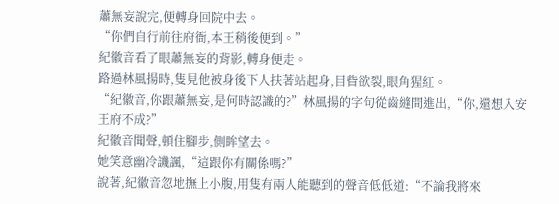蕭無妄說完,便轉身回院中去。
“你們自行前往府衙,本王稍後便到。”
紀徽音看了眼蕭無妄的背影,轉身便走。
路過林風揚時,隻見他被身後下人扶著站起身,目眥欲裂,眼角猩紅。
“紀徽音,你跟蕭無妄,是何時認識的?”林風揚的字句從齒縫間進出,“你,還想入安王府不成?”
紀徽音聞聲,頓住腳步,側眸望去。
她笑意幽冷譏諷,“這跟你有關係嗎?”
說著,紀徽音忽地撫上小腹,用隻有兩人能聽到的聲音低低道:“不論我將來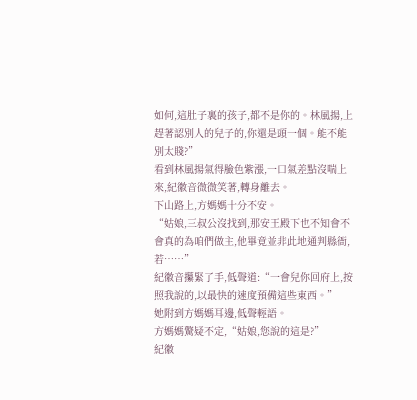如何,這肚子裏的孩子,都不是你的。林風揚,上趕著認別人的兒子的,你還是頭一個。能不能別太賤?”
看到林風揚氣得臉色紫漲,一口氣差點沒喘上來,紀徽音微微笑著,轉身離去。
下山路上,方媽媽十分不安。
“姑娘,三叔公沒找到,那安王殿下也不知會不會真的為咱們做主,他畢竟並非此地通判縣衙,若……”
紀徽音攥緊了手,低聲道:“一會兒你回府上,按照我說的,以最快的速度預備這些東西。”
她附到方媽媽耳邊,低聲輕語。
方媽媽驚疑不定,“姑娘,您說的這是?”
紀徽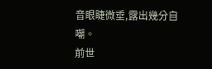音眼睫微垂,露出幾分自嘲。
前世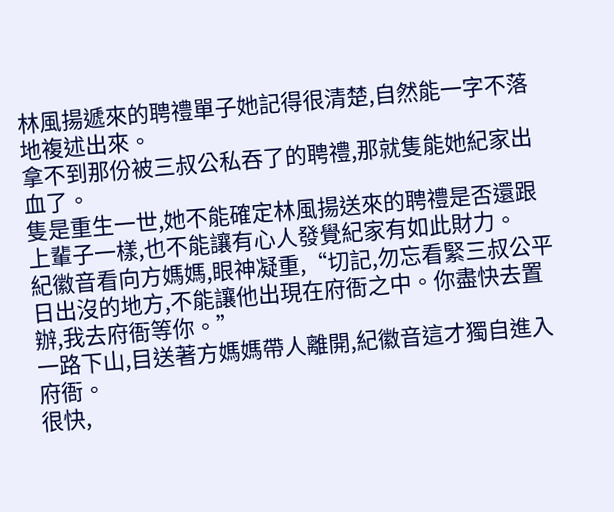林風揚遞來的聘禮單子她記得很清楚,自然能一字不落地複述出來。
拿不到那份被三叔公私吞了的聘禮,那就隻能她紀家出血了。
隻是重生一世,她不能確定林風揚送來的聘禮是否還跟上輩子一樣,也不能讓有心人發覺紀家有如此財力。
紀徽音看向方媽媽,眼神凝重,“切記,勿忘看緊三叔公平日出沒的地方,不能讓他出現在府衙之中。你盡快去置辦,我去府衙等你。”
一路下山,目送著方媽媽帶人離開,紀徽音這才獨自進入府衙。
很快,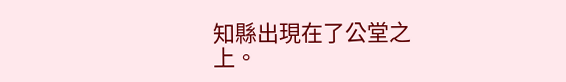知縣出現在了公堂之上。